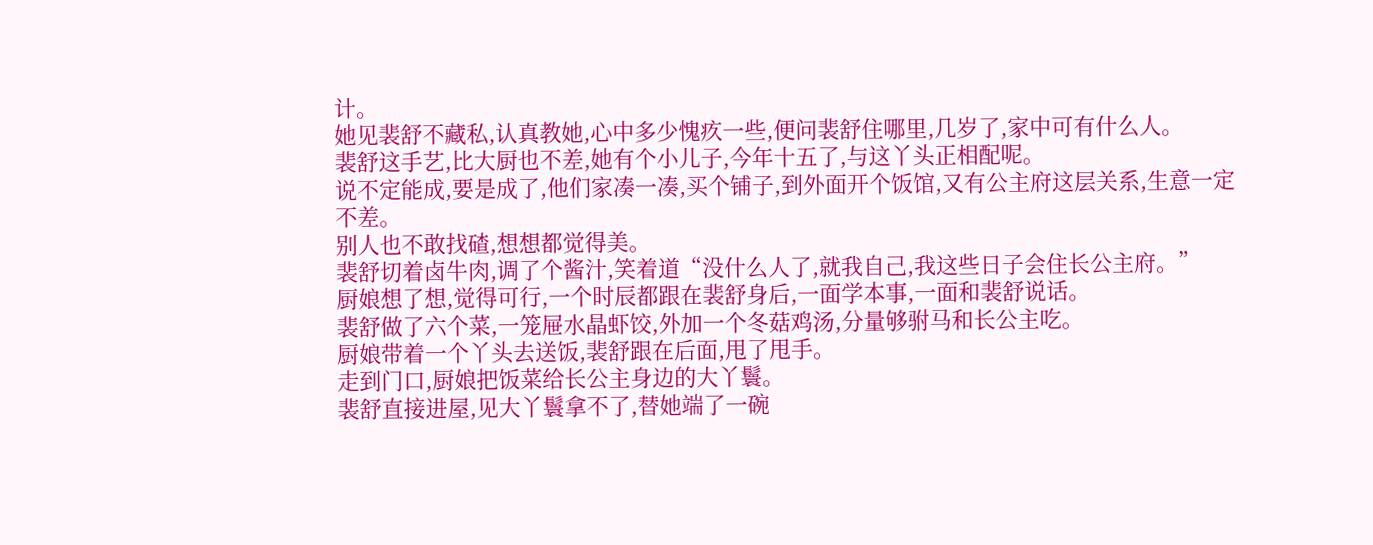计。
她见裴舒不藏私,认真教她,心中多少愧疚一些,便问裴舒住哪里,几岁了,家中可有什么人。
裴舒这手艺,比大厨也不差,她有个小儿子,今年十五了,与这丫头正相配呢。
说不定能成,要是成了,他们家凑一凑,买个铺子,到外面开个饭馆,又有公主府这层关系,生意一定不差。
别人也不敢找碴,想想都觉得美。
裴舒切着卤牛肉,调了个酱汁,笑着道“没什么人了,就我自己,我这些日子会住长公主府。”
厨娘想了想,觉得可行,一个时辰都跟在裴舒身后,一面学本事,一面和裴舒说话。
裴舒做了六个菜,一笼屉水晶虾饺,外加一个冬菇鸡汤,分量够驸马和长公主吃。
厨娘带着一个丫头去送饭,裴舒跟在后面,甩了甩手。
走到门口,厨娘把饭菜给长公主身边的大丫鬟。
裴舒直接进屋,见大丫鬟拿不了,替她端了一碗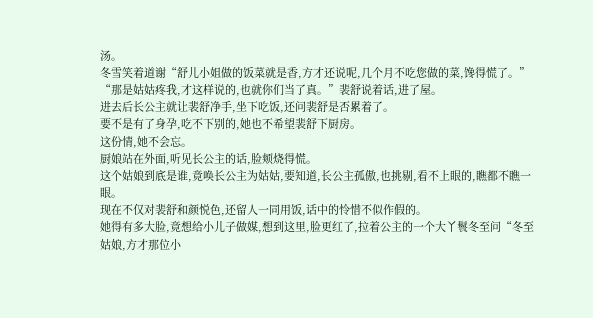汤。
冬雪笑着道谢“舒儿小姐做的饭菜就是香,方才还说呢,几个月不吃您做的菜,馋得慌了。”
“那是姑姑疼我,才这样说的,也就你们当了真。”裴舒说着话,进了屋。
进去后长公主就让裴舒净手,坐下吃饭,还问裴舒是否累着了。
要不是有了身孕,吃不下别的,她也不希望裴舒下厨房。
这份情,她不会忘。
厨娘站在外面,听见长公主的话,脸颊烧得慌。
这个姑娘到底是谁,竟唤长公主为姑姑,要知道,长公主孤傲,也挑剔,看不上眼的,瞧都不瞧一眼。
现在不仅对裴舒和颜悦色,还留人一同用饭,话中的怜惜不似作假的。
她得有多大脸,竟想给小儿子做媒,想到这里,脸更红了,拉着公主的一个大丫鬟冬至问“冬至姑娘,方才那位小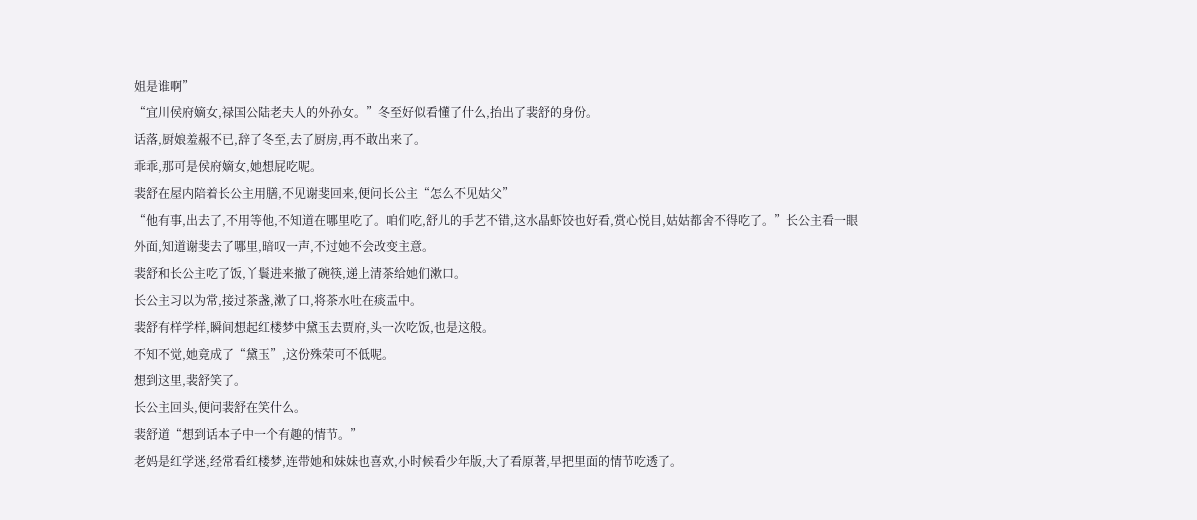姐是谁啊”
“宜川侯府嫡女,禄国公陆老夫人的外孙女。”冬至好似看懂了什么,抬出了裴舒的身份。
话落,厨娘羞赧不已,辞了冬至,去了厨房,再不敢出来了。
乖乖,那可是侯府嫡女,她想屁吃呢。
裴舒在屋内陪着长公主用膳,不见谢斐回来,便问长公主“怎么不见姑父”
“他有事,出去了,不用等他,不知道在哪里吃了。咱们吃,舒儿的手艺不错,这水晶虾饺也好看,赏心悦目,姑姑都舍不得吃了。”长公主看一眼外面,知道谢斐去了哪里,暗叹一声,不过她不会改变主意。
裴舒和长公主吃了饭,丫鬟进来撤了碗筷,递上清茶给她们漱口。
长公主习以为常,接过茶盏,漱了口,将茶水吐在痰盂中。
裴舒有样学样,瞬间想起红楼梦中黛玉去贾府,头一次吃饭,也是这般。
不知不觉,她竟成了“黛玉”,这份殊荣可不低呢。
想到这里,裴舒笑了。
长公主回头,便问裴舒在笑什么。
裴舒道“想到话本子中一个有趣的情节。”
老妈是红学迷,经常看红楼梦,连带她和妹妹也喜欢,小时候看少年版,大了看原著,早把里面的情节吃透了。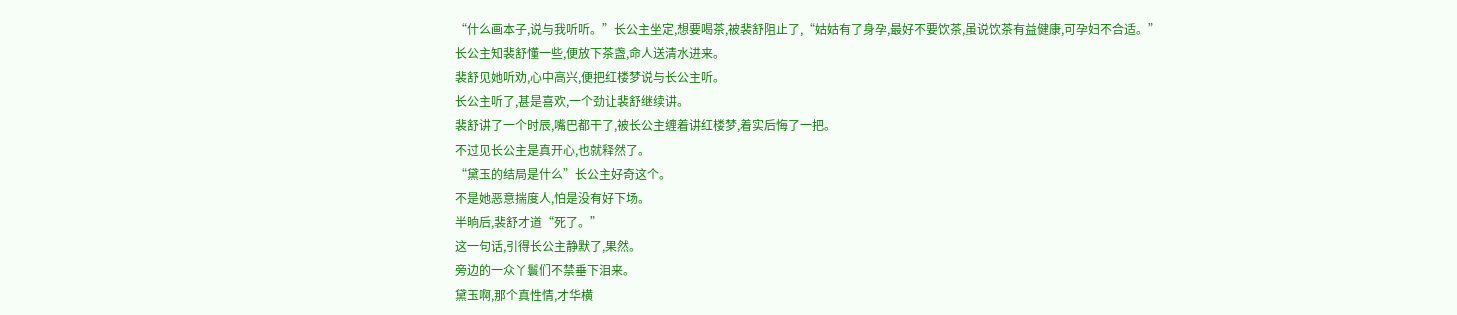“什么画本子,说与我听听。”长公主坐定,想要喝茶,被裴舒阻止了,“姑姑有了身孕,最好不要饮茶,虽说饮茶有益健康,可孕妇不合适。”
长公主知裴舒懂一些,便放下茶盏,命人送清水进来。
裴舒见她听劝,心中高兴,便把红楼梦说与长公主听。
长公主听了,甚是喜欢,一个劲让裴舒继续讲。
裴舒讲了一个时辰,嘴巴都干了,被长公主缠着讲红楼梦,着实后悔了一把。
不过见长公主是真开心,也就释然了。
“黛玉的结局是什么”长公主好奇这个。
不是她恶意揣度人,怕是没有好下场。
半晌后,裴舒才道“死了。”
这一句话,引得长公主静默了,果然。
旁边的一众丫鬟们不禁垂下泪来。
黛玉啊,那个真性情,才华横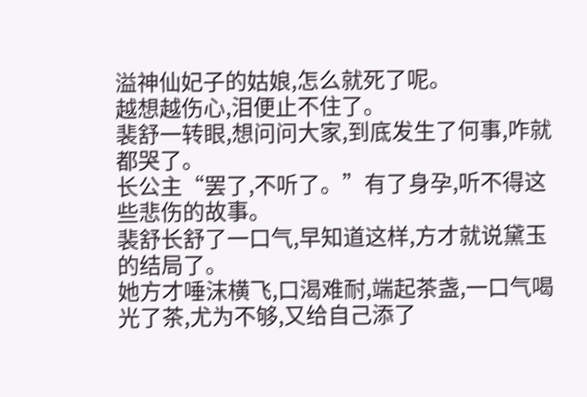溢神仙妃子的姑娘,怎么就死了呢。
越想越伤心,泪便止不住了。
裴舒一转眼,想问问大家,到底发生了何事,咋就都哭了。
长公主“罢了,不听了。”有了身孕,听不得这些悲伤的故事。
裴舒长舒了一口气,早知道这样,方才就说黛玉的结局了。
她方才唾沫横飞,口渴难耐,端起茶盏,一口气喝光了茶,尤为不够,又给自己添了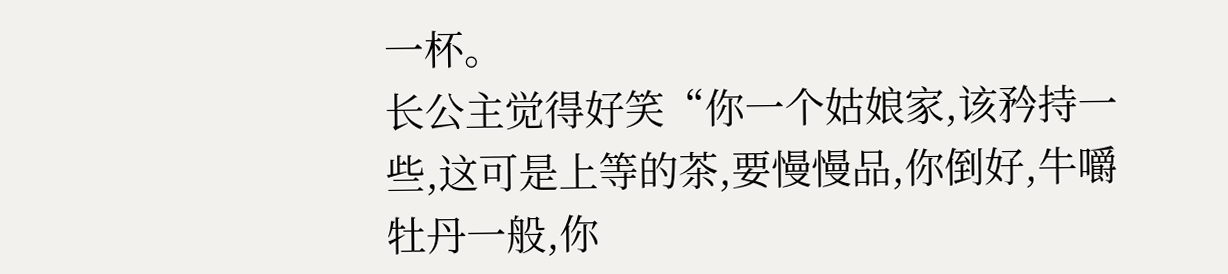一杯。
长公主觉得好笑“你一个姑娘家,该矜持一些,这可是上等的茶,要慢慢品,你倒好,牛嚼牡丹一般,你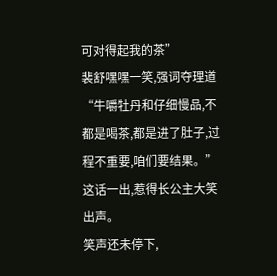可对得起我的茶”
裴舒嘿嘿一笑,强词夺理道“牛嚼牡丹和仔细慢品,不都是喝茶,都是进了肚子,过程不重要,咱们要结果。”
这话一出,惹得长公主大笑出声。
笑声还未停下,